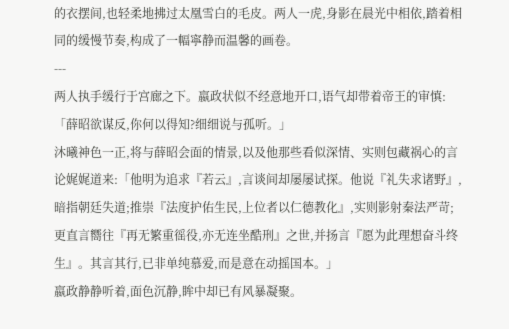的衣摆间,也轻柔地拂过太凰雪白的毛皮。两人一虎,身影在晨光中相依,踏着相同的缓慢节奏,构成了一幅寧静而温馨的画卷。
---
两人执手缓行于宫廊之下。嬴政状似不经意地开口,语气却带着帝王的审慎:「薛昭欲谋反,你何以得知?细细说与孤听。」
沐曦神色一正,将与薛昭会面的情景,以及他那些看似深情、实则包藏祸心的言论娓娓道来:「他明为追求『若云』,言谈间却屡屡试探。他说『礼失求诸野』,暗指朝廷失道;推崇『法度护佑生民,上位者以仁德教化』,实则影射秦法严苛;更直言嚮往『再无繁重徭役,亦无连坐酷刑』之世,并扬言『愿为此理想奋斗终生』。其言其行,已非单纯慕爱,而是意在动摇国本。」
嬴政静静听着,面色沉静,眸中却已有风暴凝聚。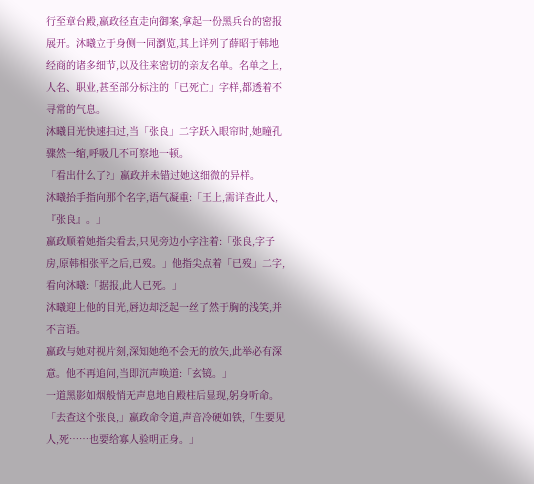行至章台殿,嬴政径直走向御案,拿起一份黑兵台的密报展开。沐曦立于身侧一同瀏览,其上详列了薛昭于韩地经商的诸多细节,以及往来密切的亲友名单。名单之上,人名、职业,甚至部分标注的「已死亡」字样,都透着不寻常的气息。
沐曦目光快速扫过,当「张良」二字跃入眼帘时,她瞳孔骤然一缩,呼吸几不可察地一顿。
「看出什么了?」嬴政并未错过她这细微的异样。
沐曦抬手指向那个名字,语气凝重:「王上,需详查此人,『张良』。」
嬴政顺着她指尖看去,只见旁边小字注着:「张良,字子房,原韩相张平之后,已歿。」他指尖点着「已歿」二字,看向沐曦:「据报,此人已死。」
沐曦迎上他的目光,唇边却泛起一丝了然于胸的浅笑,并不言语。
嬴政与她对视片刻,深知她绝不会无的放矢,此举必有深意。他不再追问,当即沉声唤道:「玄镜。」
一道黑影如烟般悄无声息地自殿柱后显现,躬身听命。
「去查这个张良,」嬴政命令道,声音冷硬如铁,「生要见人,死……也要给寡人验明正身。」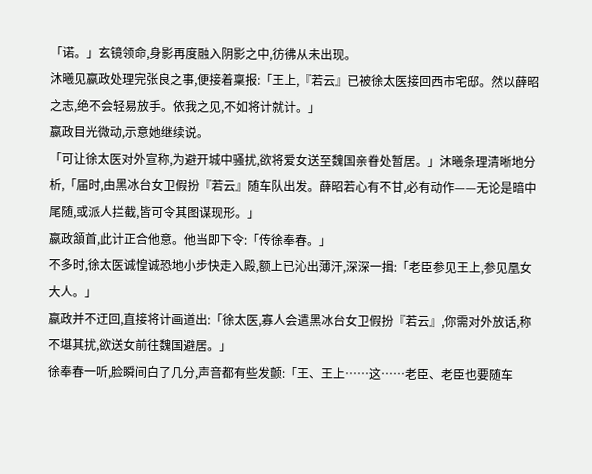「诺。」玄镜领命,身影再度融入阴影之中,彷彿从未出现。
沐曦见嬴政处理完张良之事,便接着稟报:「王上,『若云』已被徐太医接回西市宅邸。然以薛昭之志,绝不会轻易放手。依我之见,不如将计就计。」
嬴政目光微动,示意她继续说。
「可让徐太医对外宣称,为避开城中骚扰,欲将爱女送至魏国亲眷处暂居。」沐曦条理清晰地分析,「届时,由黑冰台女卫假扮『若云』随车队出发。薛昭若心有不甘,必有动作——无论是暗中尾随,或派人拦截,皆可令其图谋现形。」
嬴政頷首,此计正合他意。他当即下令:「传徐奉春。」
不多时,徐太医诚惶诚恐地小步快走入殿,额上已沁出薄汗,深深一揖:「老臣参见王上,参见凰女大人。」
嬴政并不迂回,直接将计画道出:「徐太医,寡人会遣黑冰台女卫假扮『若云』,你需对外放话,称不堪其扰,欲送女前往魏国避居。」
徐奉春一听,脸瞬间白了几分,声音都有些发颤:「王、王上……这……老臣、老臣也要随车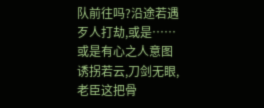队前往吗?沿途若遇歹人打劫,或是……或是有心之人意图诱拐若云,刀剑无眼,老臣这把骨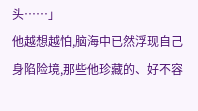头……」
他越想越怕,脑海中已然浮现自己身陷险境,那些他珍藏的、好不容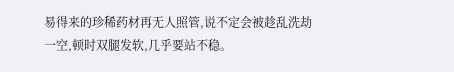易得来的珍稀药材再无人照管,说不定会被趁乱洗劫一空,顿时双腿发软,几乎要站不稳。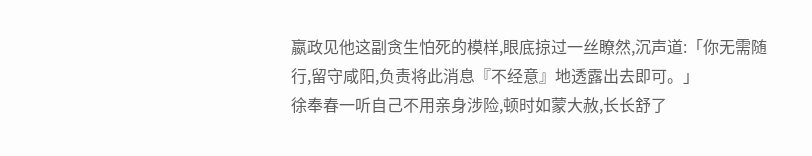嬴政见他这副贪生怕死的模样,眼底掠过一丝瞭然,沉声道:「你无需随行,留守咸阳,负责将此消息『不经意』地透露出去即可。」
徐奉春一听自己不用亲身涉险,顿时如蒙大赦,长长舒了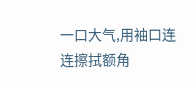一口大气,用袖口连连擦拭额角